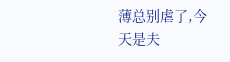薄总别虐了,今天是夫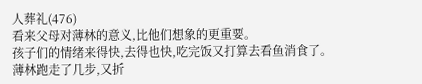人葬礼(476)
看来父母对薄林的意义,比他们想象的更重要。
孩子们的情绪来得快,去得也快,吃完饭又打算去看鱼消食了。
薄林跑走了几步,又折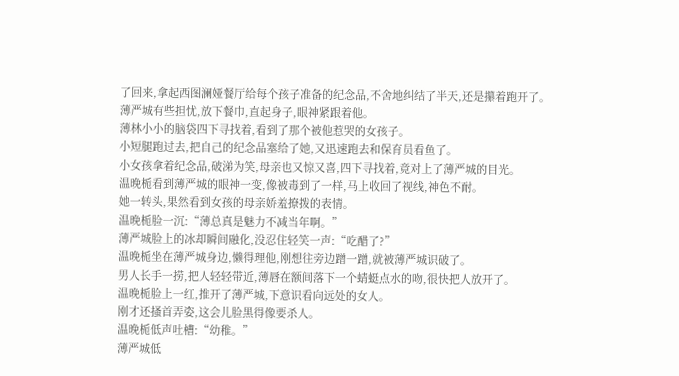了回来,拿起西图澜娅餐厅给每个孩子准备的纪念品,不舍地纠结了半天,还是攥着跑开了。
薄严城有些担忧,放下餐巾,直起身子,眼神紧跟着他。
薄林小小的脑袋四下寻找着,看到了那个被他惹哭的女孩子。
小短腿跑过去,把自己的纪念品塞给了她,又迅速跑去和保育员看鱼了。
小女孩拿着纪念品,破涕为笑,母亲也又惊又喜,四下寻找着,竟对上了薄严城的目光。
温晚栀看到薄严城的眼神一变,像被毒到了一样,马上收回了视线,神色不耐。
她一转头,果然看到女孩的母亲娇羞撩拨的表情。
温晚栀脸一沉:“薄总真是魅力不减当年啊。”
薄严城脸上的冰却瞬间融化,没忍住轻笑一声:“吃醋了?”
温晚栀坐在薄严城身边,懒得理他,刚想往旁边蹭一蹭,就被薄严城识破了。
男人长手一捞,把人轻轻带近,薄唇在额间落下一个蜻蜓点水的吻,很快把人放开了。
温晚栀脸上一红,推开了薄严城,下意识看向远处的女人。
刚才还搔首弄姿,这会儿脸黑得像要杀人。
温晚栀低声吐槽:“幼稚。”
薄严城低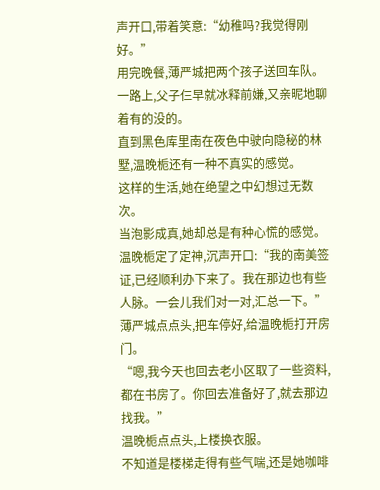声开口,带着笑意:“幼稚吗?我觉得刚好。”
用完晚餐,薄严城把两个孩子送回车队。
一路上,父子仨早就冰释前嫌,又亲昵地聊着有的没的。
直到黑色库里南在夜色中驶向隐秘的林墅,温晚栀还有一种不真实的感觉。
这样的生活,她在绝望之中幻想过无数次。
当泡影成真,她却总是有种心慌的感觉。
温晚栀定了定神,沉声开口:“我的南美签证,已经顺利办下来了。我在那边也有些人脉。一会儿我们对一对,汇总一下。”
薄严城点点头,把车停好,给温晚栀打开房门。
“嗯,我今天也回去老小区取了一些资料,都在书房了。你回去准备好了,就去那边找我。”
温晚栀点点头,上楼换衣服。
不知道是楼梯走得有些气喘,还是她咖啡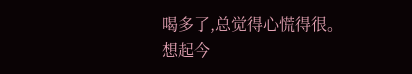喝多了,总觉得心慌得很。
想起今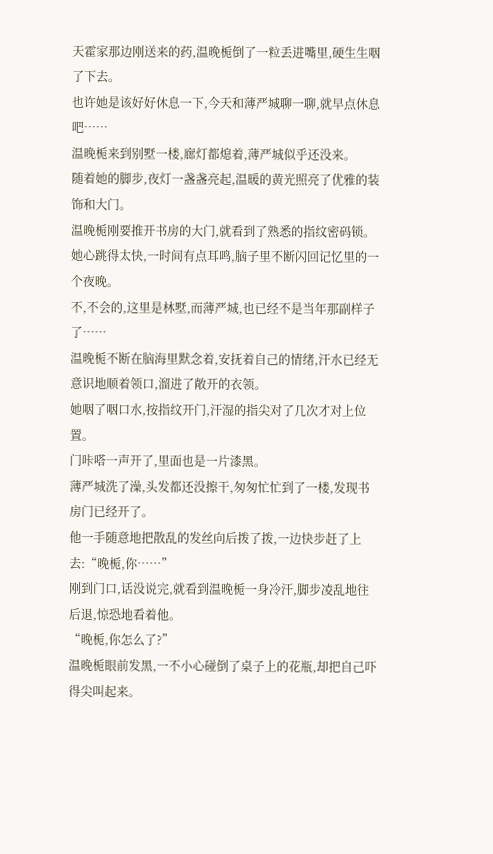天霍家那边刚送来的药,温晚栀倒了一粒丢进嘴里,硬生生咽了下去。
也许她是该好好休息一下,今天和薄严城聊一聊,就早点休息吧……
温晚栀来到别墅一楼,廊灯都熄着,薄严城似乎还没来。
随着她的脚步,夜灯一盏盏亮起,温暖的黄光照亮了优雅的装饰和大门。
温晚栀刚要推开书房的大门,就看到了熟悉的指纹密码锁。
她心跳得太快,一时间有点耳鸣,脑子里不断闪回记忆里的一个夜晚。
不,不会的,这里是林墅,而薄严城,也已经不是当年那副样子了……
温晚栀不断在脑海里默念着,安抚着自己的情绪,汗水已经无意识地顺着领口,溜进了敞开的衣领。
她咽了咽口水,按指纹开门,汗湿的指尖对了几次才对上位置。
门咔嗒一声开了,里面也是一片漆黑。
薄严城洗了澡,头发都还没擦干,匆匆忙忙到了一楼,发现书房门已经开了。
他一手随意地把散乱的发丝向后拨了拨,一边快步赶了上去:“晚栀,你……”
刚到门口,话没说完,就看到温晚栀一身冷汗,脚步凌乱地往后退,惊恐地看着他。
“晚栀,你怎么了?”
温晚栀眼前发黑,一不小心碰倒了桌子上的花瓶,却把自己吓得尖叫起来。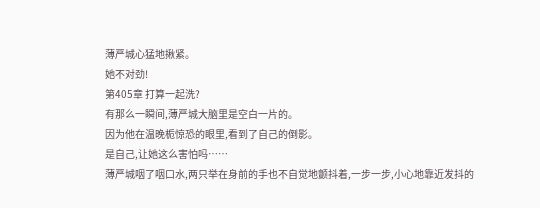薄严城心猛地揪紧。
她不对劲!
第405章 打算一起洗?
有那么一瞬间,薄严城大脑里是空白一片的。
因为他在温晚栀惊恐的眼里,看到了自己的倒影。
是自己,让她这么害怕吗……
薄严城咽了咽口水,两只举在身前的手也不自觉地颤抖着,一步一步,小心地靠近发抖的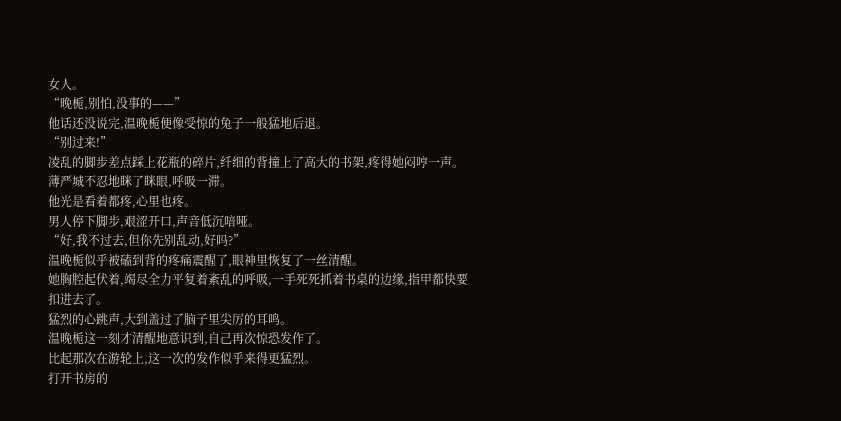女人。
“晚栀,别怕,没事的——”
他话还没说完,温晚栀便像受惊的兔子一般猛地后退。
“别过来!”
凌乱的脚步差点踩上花瓶的碎片,纤细的背撞上了高大的书架,疼得她闷哼一声。
薄严城不忍地眯了眯眼,呼吸一滞。
他光是看着都疼,心里也疼。
男人停下脚步,艰涩开口,声音低沉喑哑。
“好,我不过去,但你先别乱动,好吗?”
温晚栀似乎被磕到背的疼痛震醒了,眼神里恢复了一丝清醒。
她胸腔起伏着,竭尽全力平复着紊乱的呼吸,一手死死抓着书桌的边缘,指甲都快要扣进去了。
猛烈的心跳声,大到盖过了脑子里尖厉的耳鸣。
温晚栀这一刻才清醒地意识到,自己再次惊恐发作了。
比起那次在游轮上,这一次的发作似乎来得更猛烈。
打开书房的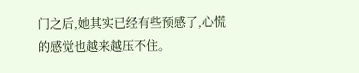门之后,她其实已经有些预感了,心慌的感觉也越来越压不住。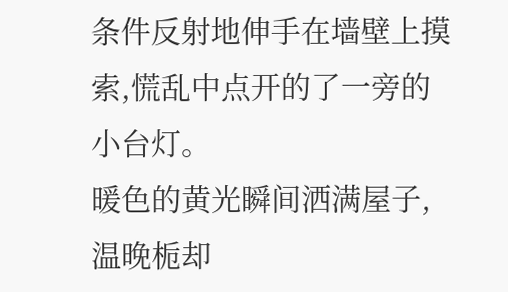条件反射地伸手在墙壁上摸索,慌乱中点开的了一旁的小台灯。
暖色的黄光瞬间洒满屋子,温晚栀却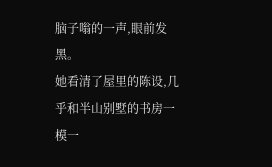脑子嗡的一声,眼前发黑。
她看清了屋里的陈设,几乎和半山别墅的书房一模一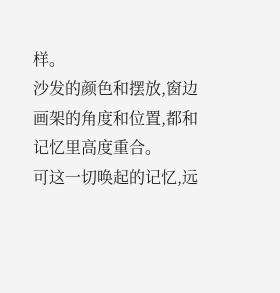样。
沙发的颜色和摆放,窗边画架的角度和位置,都和记忆里高度重合。
可这一切唤起的记忆,远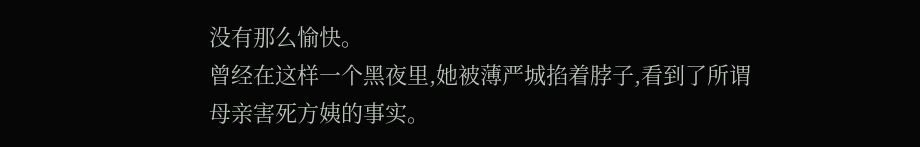没有那么愉快。
曾经在这样一个黑夜里,她被薄严城掐着脖子,看到了所谓母亲害死方姨的事实。